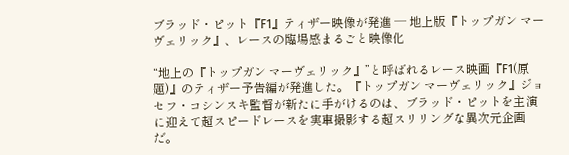ブラッド・ピット『F1』ティザー映像が発進 ─ 地上版『トップガン マーヴェリック』、レースの臨場感まるごと映像化

“地上の『トップガン マーヴェリック』”と呼ばれるレース映画『F1(原題)』のティザー予告編が発進した。『トップガン マーヴェリック』ジョセフ・コシンスキ監督が新たに手がけるのは、ブラッド・ピットを主演に迎えて超スピードレースを実車撮影する超スリリングな異次元企画だ。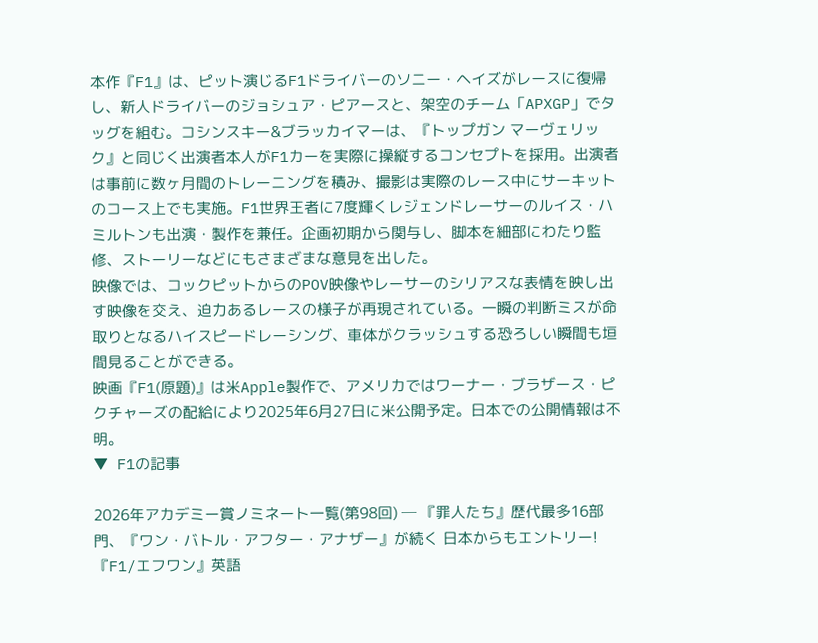本作『F1』は、ピット演じるF1ドライバーのソニー・ヘイズがレースに復帰し、新人ドライバーのジョシュア・ピアースと、架空のチーム「APXGP」でタッグを組む。コシンスキー&ブラッカイマーは、『トップガン マーヴェリック』と同じく出演者本人がF1カーを実際に操縦するコンセプトを採用。出演者は事前に数ヶ月間のトレーニングを積み、撮影は実際のレース中にサーキットのコース上でも実施。F1世界王者に7度輝くレジェンドレーサーのルイス・ハミルトンも出演・製作を兼任。企画初期から関与し、脚本を細部にわたり監修、ストーリーなどにもさまざまな意見を出した。
映像では、コックピットからのPOV映像やレーサーのシリアスな表情を映し出す映像を交え、迫力あるレースの様子が再現されている。一瞬の判断ミスが命取りとなるハイスピードレーシング、車体がクラッシュする恐ろしい瞬間も垣間見ることができる。
映画『F1(原題)』は米Apple製作で、アメリカではワーナー・ブラザース・ピクチャーズの配給により2025年6月27日に米公開予定。日本での公開情報は不明。
▼ F1の記事

2026年アカデミー賞ノミネート一覧(第98回) ─ 『罪人たち』歴代最多16部門、『ワン・バトル・アフター・アナザー』が続く 日本からもエントリー!
『F1/エフワン』英語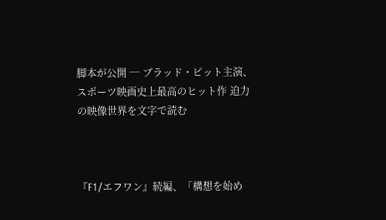脚本が公開 ─ ブラッド・ピット主演、スポーツ映画史上最高のヒット作 迫力の映像世界を文字で読む



『F1/エフワン』続編、「構想を始め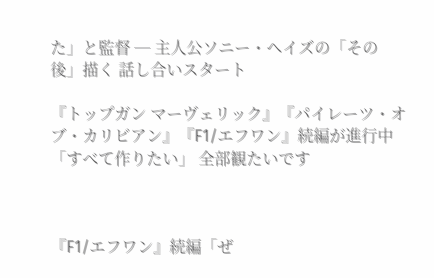た」と監督 ─ 主人公ソニー・ヘイズの「その後」描く 話し合いスタート

『トップガン マーヴェリック』『パイレーツ・オブ・カリビアン』『F1/エフワン』続編が進行中「すべて作りたい」 全部観たいです



『F1/エフワン』続編「ぜ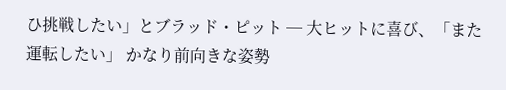ひ挑戦したい」とブラッド・ピット ─ 大ヒットに喜び、「また運転したい」 かなり前向きな姿勢